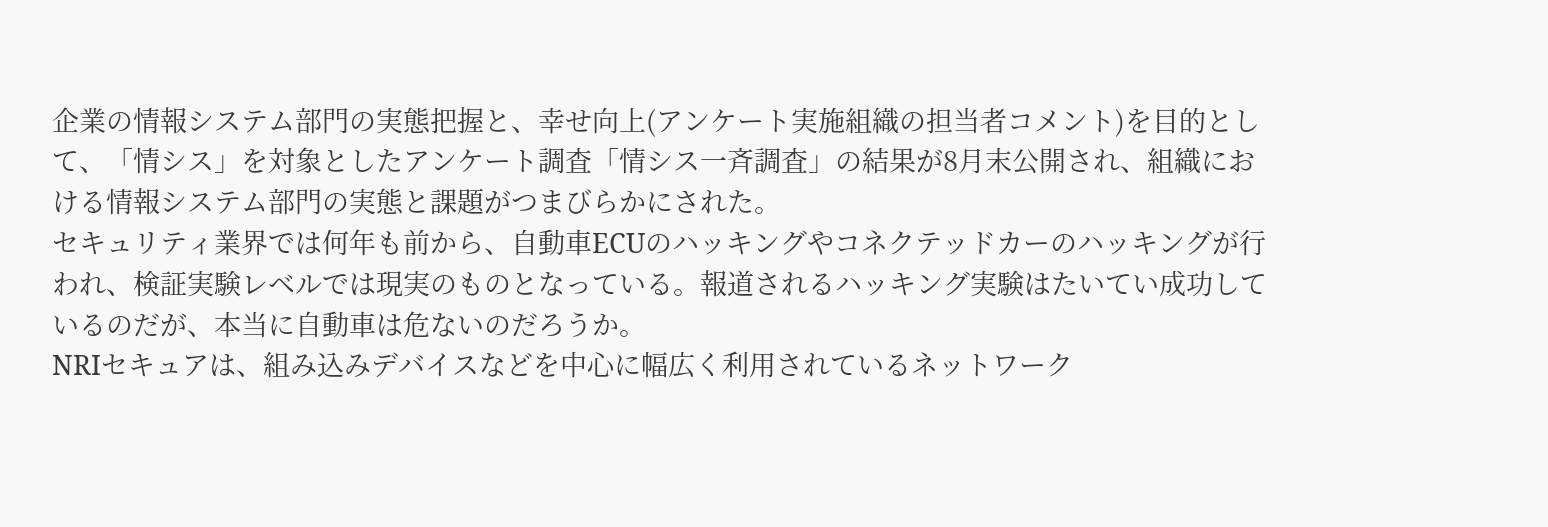企業の情報システム部門の実態把握と、幸せ向上(アンケート実施組織の担当者コメント)を目的として、「情シス」を対象としたアンケート調査「情シス一斉調査」の結果が8月末公開され、組織における情報システム部門の実態と課題がつまびらかにされた。
セキュリティ業界では何年も前から、自動車ECUのハッキングやコネクテッドカーのハッキングが行われ、検証実験レベルでは現実のものとなっている。報道されるハッキング実験はたいてい成功しているのだが、本当に自動車は危ないのだろうか。
NRIセキュアは、組み込みデバイスなどを中心に幅広く利用されているネットワーク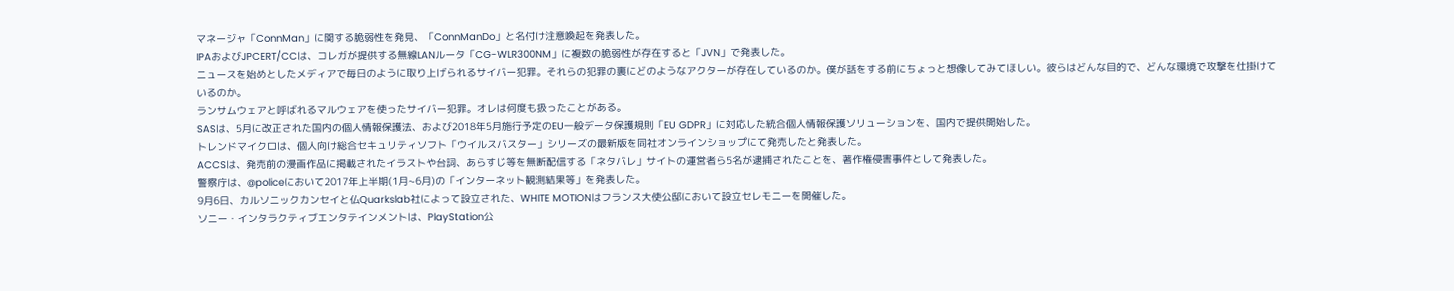マネージャ「ConnMan」に関する脆弱性を発見、「ConnManDo」と名付け注意喚起を発表した。
IPAおよびJPCERT/CCは、コレガが提供する無線LANルータ「CG-WLR300NM」に複数の脆弱性が存在すると「JVN」で発表した。
ニュースを始めとしたメディアで毎日のように取り上げられるサイバー犯罪。それらの犯罪の裏にどのようなアクターが存在しているのか。僕が話をする前にちょっと想像してみてほしい。彼らはどんな目的で、どんな環境で攻撃を仕掛けているのか。
ランサムウェアと呼ばれるマルウェアを使ったサイバー犯罪。オレは何度も扱ったことがある。
SASは、5月に改正された国内の個人情報保護法、および2018年5月施行予定のEU一般データ保護規則「EU GDPR」に対応した統合個人情報保護ソリューションを、国内で提供開始した。
トレンドマイクロは、個人向け総合セキュリティソフト「ウイルスバスター」シリーズの最新版を同社オンラインショップにて発売したと発表した。
ACCSは、発売前の漫画作品に掲載されたイラストや台詞、あらすじ等を無断配信する「ネタバレ」サイトの運営者ら5名が逮捕されたことを、著作権侵害事件として発表した。
警察庁は、@policeにおいて2017年上半期(1月~6月)の「インターネット観測結果等」を発表した。
9月6日、カルソニックカンセイと仏Quarkslab社によって設立された、WHITE MOTIONはフランス大使公邸において設立セレモニーを開催した。
ソニー・インタラクティブエンタテインメントは、PlayStation公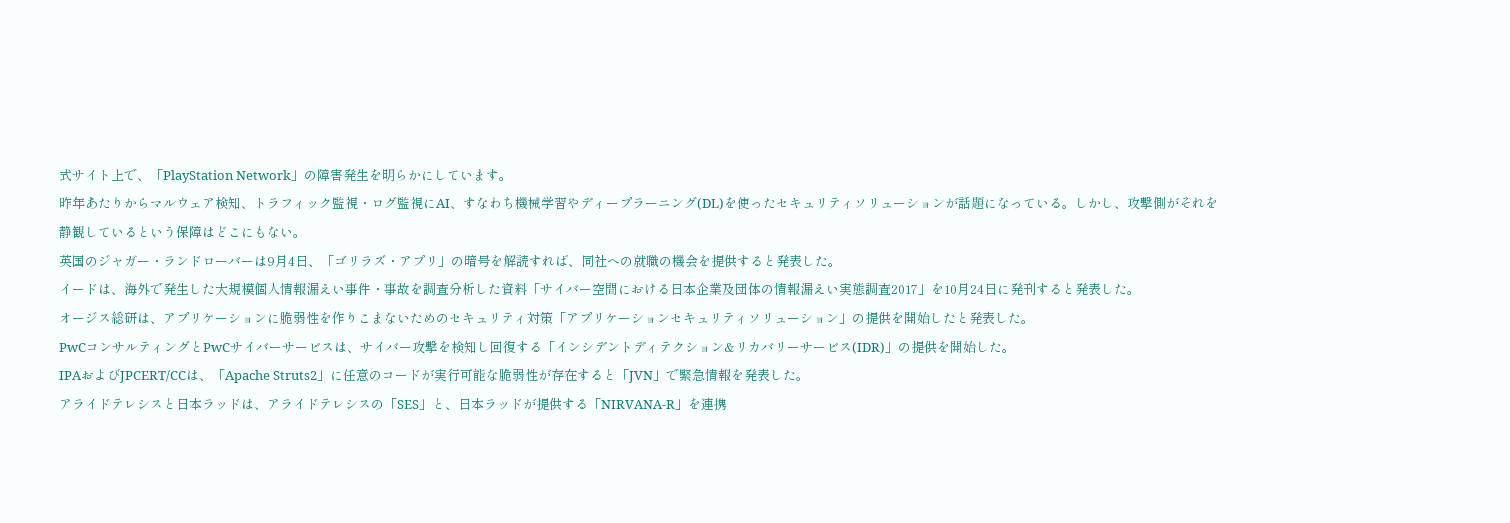式サイト上で、「PlayStation Network」の障害発生を明らかにしています。
昨年あたりからマルウェア検知、トラフィック監視・ログ監視にAI、すなわち機械学習やディープラーニング(DL)を使ったセキュリティソリューションが話題になっている。しかし、攻撃側がそれを静観しているという保障はどこにもない。
英国のジャガー・ランドローバーは9月4日、「ゴリラズ・アプリ」の暗号を解読すれば、同社への就職の機会を提供すると発表した。
イードは、海外で発生した大規模個人情報漏えい事件・事故を調査分析した資料「サイバー空間における日本企業及団体の情報漏えい実態調査2017」を10月24日に発刊すると発表した。
オージス総研は、アプリケーションに脆弱性を作りこまないためのセキュリティ対策「アプリケーションセキュリティソリューション」の提供を開始したと発表した。
PwCコンサルティングとPwCサイバーサービスは、サイバー攻撃を検知し回復する「インシデントディテクション&リカバリーサービス(IDR)」の提供を開始した。
IPAおよびJPCERT/CCは、「Apache Struts2」に任意のコードが実行可能な脆弱性が存在すると「JVN」で緊急情報を発表した。
アライドテレシスと日本ラッドは、アライドテレシスの「SES」と、日本ラッドが提供する「NIRVANA-R」を連携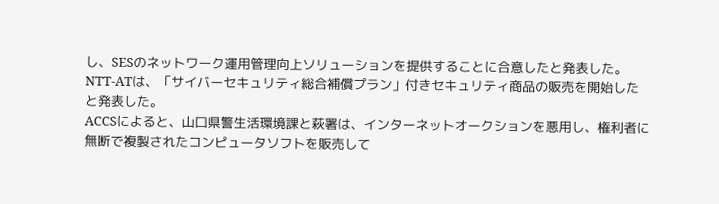し、SESのネットワーク運用管理向上ソリューションを提供することに合意したと発表した。
NTT-ATは、「サイバーセキュリティ総合補償プラン」付きセキュリティ商品の販売を開始したと発表した。
ACCSによると、山口県警生活環境課と萩署は、インターネットオークションを悪用し、権利者に無断で複製されたコンピュータソフトを販売して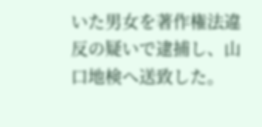いた男女を著作権法違反の疑いで逮捕し、山口地検へ送致した。